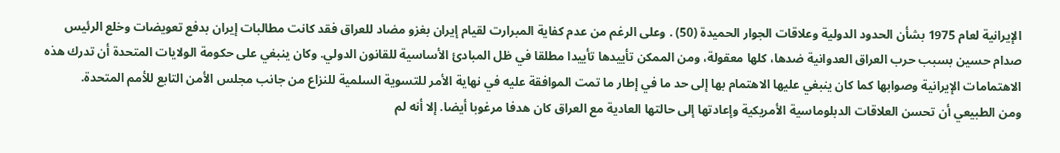الإيرانية لعام 1975 بشأن الحدود الدولية وعلاقات الجوار الحميدة (50) . وعلى الرغم من عدم كفاية المبرارت لقيام إيران بغزو مضاد للعراق فقد كانت مطالبات إيران بدفع تعويضات وخلع الرئيس صدام حسين بسبب حرب العراق العدوانية ضدها، كلها معقولة، ومن الممكن تأييدها تأييدا مطلقا في ظل المبادئ الأساسية للقانون الدولي. وكان ينبغي على حكومة الولايات المتحدة أن تدرك هذه الاهتمامات الإيرانية وصوابها كما كان ينبغي عليها الاهتمام بها إلى حد ما في إطار ما تمت الموافقة عليه في نهاية الأمر للتسوية السلمية للنزاع من جانب مجلس الأمن التابع للأمم المتحدة.
ومن الطبيعي أن تحسن العلاقات الدبلوماسية الأمريكية وإعادتها إلى حالتها العادية مع العراق كان هدفا مرغوبا أيضا. إلا أنه لم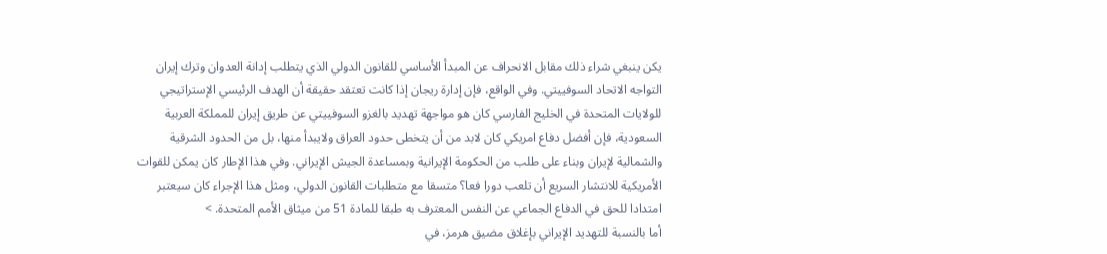يكن ينبغي شراء ذلك مقابل الانحراف عن المبدأ الأساسي للقانون الدولي الذي يتطلب إدانة العدوان وترك إيران التواجه الاتحاد السوفييتي. وفي الواقع، فإن إدارة ريجان إذا كانت تعتقد حقيقة أن الهدف الرئيسي الإستراتيجي للولايات المتحدة في الخليج الفارسي كان هو مواجهة تهديد بالغزو السوفييتي عن طريق إيران للمملكة العربية السعودية، فإن أفضل دفاع امريکي کان لابد من أن يتخطى حدود العراق ولايبدأ منها، بل من الحدود الشرقية والشمالية لإيران وبناء على طلب من الحكومة الإيرانية وبمساعدة الجيش الإيراني. وفي هذا الإطار كان يمكن للقوات الأمريكية للانتشار السريع أن تلعب دورا فعا؟ متسقا مع متطلبات القانون الدولي، ومثل هذا الإجراء كان سيعتبر امتدادا للحق في الدفاع الجماعي عن النفس المعترف به طبقا للمادة 51 من ميثاق الأمم المتحدة. >
أما بالنسبة للتهديد الإيراني بإغلاق مضيق هرمز، في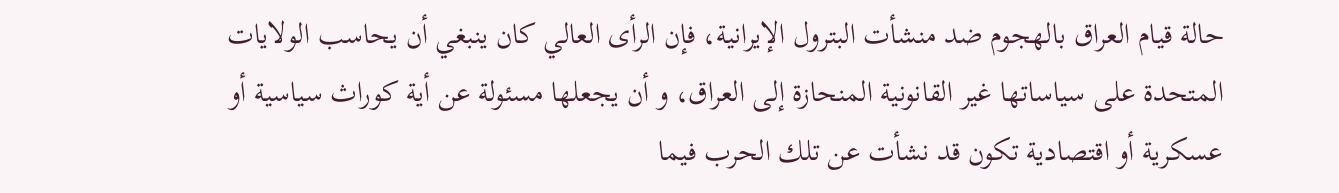حالة قيام العراق بالهجوم ضد منشأت البترول الإيرانية، فإن الرأى العالي كان ينبغي أن يحاسب الولايات المتحدة على سياساتها غير القانونية المنحازة إلى العراق، و أن يجعلها مسئولة عن أية كوراث سياسية أو عسكرية أو اقتصادية تكون قد نشأت عن تلك الحرب فيما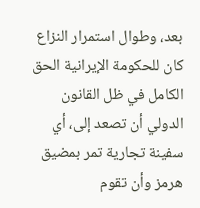بعد، وطوال استمرار النزاع كان للحكومة الإيرانية الحق الكامل في ظل القانون الدولي أن تصعد إلى، أي سفينة تجارية تمر بمضيق هرمز وأن تقوم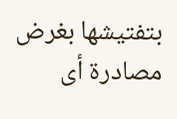بتفتيشها بغرض مصادرة أى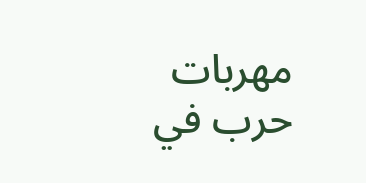مهربات حرب في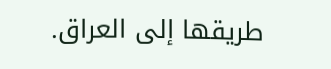طريقها إلى العراق.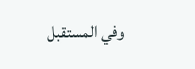وفي المستقبل